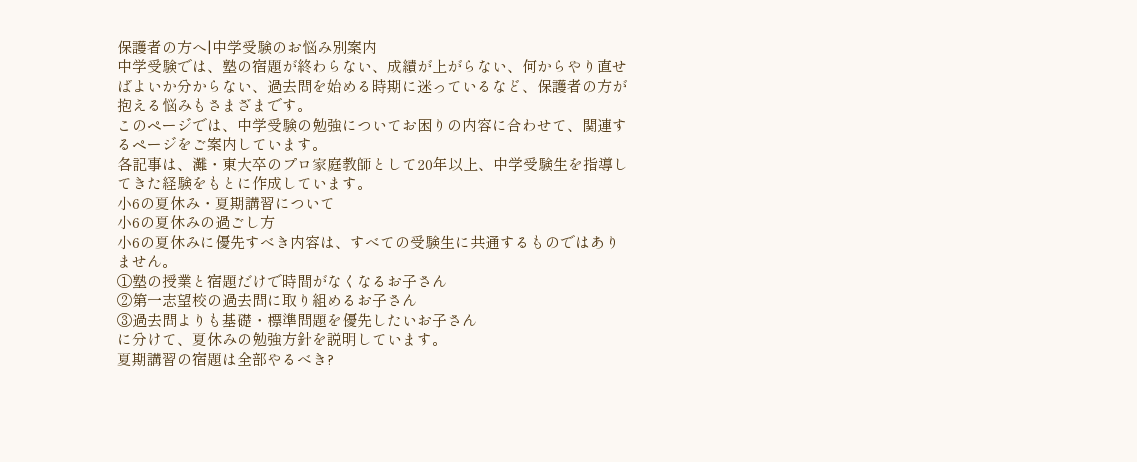保護者の方へ|中学受験のお悩み別案内
中学受験では、塾の宿題が終わらない、成績が上がらない、何からやり直せばよいか分からない、過去問を始める時期に迷っているなど、保護者の方が抱える悩みもさまざまです。
このページでは、中学受験の勉強についてお困りの内容に合わせて、関連するページをご案内しています。
各記事は、灘・東大卒のプロ家庭教師として20年以上、中学受験生を指導してきた経験をもとに作成しています。
小6の夏休み・夏期講習について
小6の夏休みの過ごし方
小6の夏休みに優先すべき内容は、すべての受験生に共通するものではありません。
①塾の授業と宿題だけで時間がなくなるお子さん
②第一志望校の過去問に取り組めるお子さん
③過去問よりも基礎・標準問題を優先したいお子さん
に分けて、夏休みの勉強方針を説明しています。
夏期講習の宿題は全部やるべき?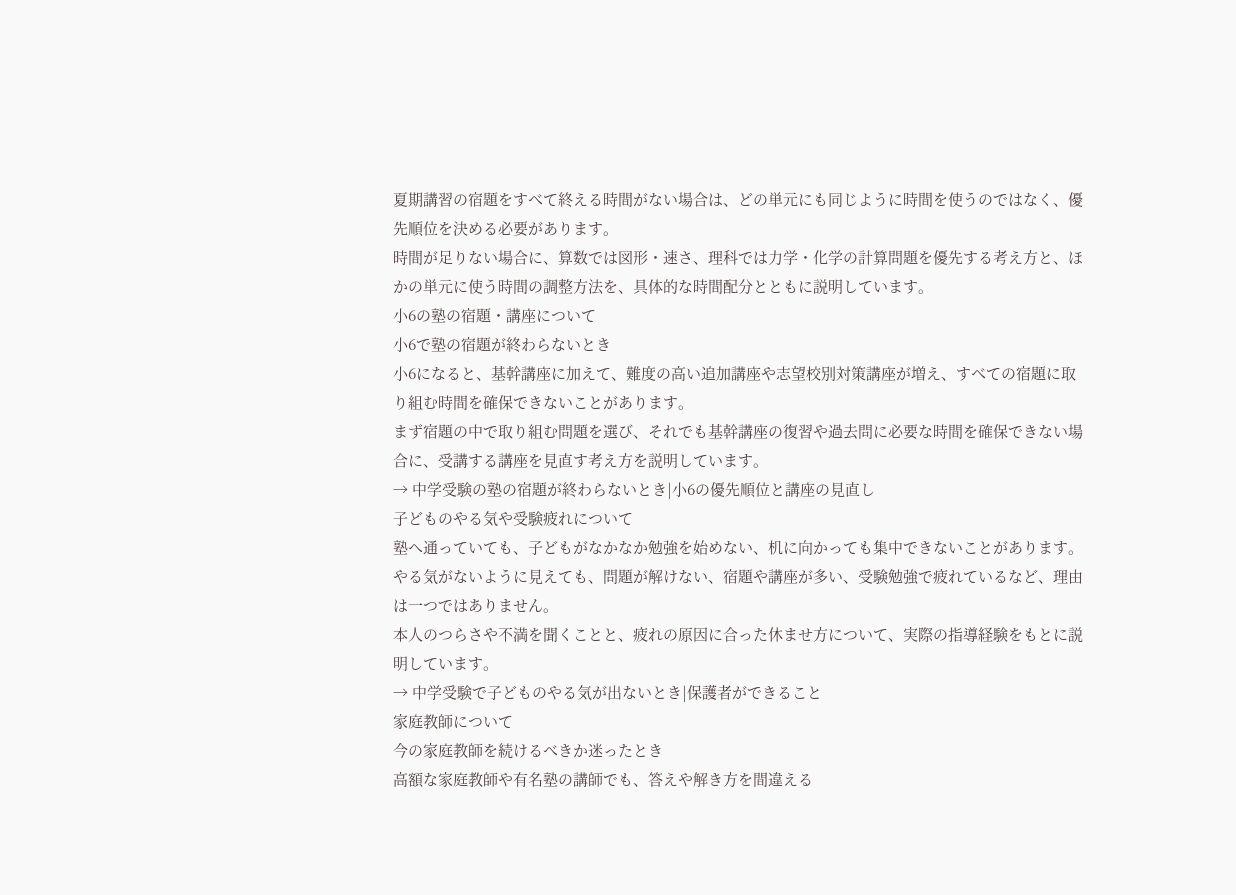夏期講習の宿題をすべて終える時間がない場合は、どの単元にも同じように時間を使うのではなく、優先順位を決める必要があります。
時間が足りない場合に、算数では図形・速さ、理科では力学・化学の計算問題を優先する考え方と、ほかの単元に使う時間の調整方法を、具体的な時間配分とともに説明しています。
小6の塾の宿題・講座について
小6で塾の宿題が終わらないとき
小6になると、基幹講座に加えて、難度の高い追加講座や志望校別対策講座が増え、すべての宿題に取り組む時間を確保できないことがあります。
まず宿題の中で取り組む問題を選び、それでも基幹講座の復習や過去問に必要な時間を確保できない場合に、受講する講座を見直す考え方を説明しています。
→ 中学受験の塾の宿題が終わらないとき|小6の優先順位と講座の見直し
子どものやる気や受験疲れについて
塾へ通っていても、子どもがなかなか勉強を始めない、机に向かっても集中できないことがあります。
やる気がないように見えても、問題が解けない、宿題や講座が多い、受験勉強で疲れているなど、理由は一つではありません。
本人のつらさや不満を聞くことと、疲れの原因に合った休ませ方について、実際の指導経験をもとに説明しています。
→ 中学受験で子どものやる気が出ないとき|保護者ができること
家庭教師について
今の家庭教師を続けるべきか迷ったとき
高額な家庭教師や有名塾の講師でも、答えや解き方を間違える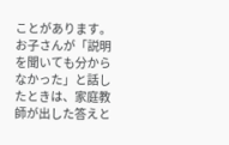ことがあります。
お子さんが「説明を聞いても分からなかった」と話したときは、家庭教師が出した答えと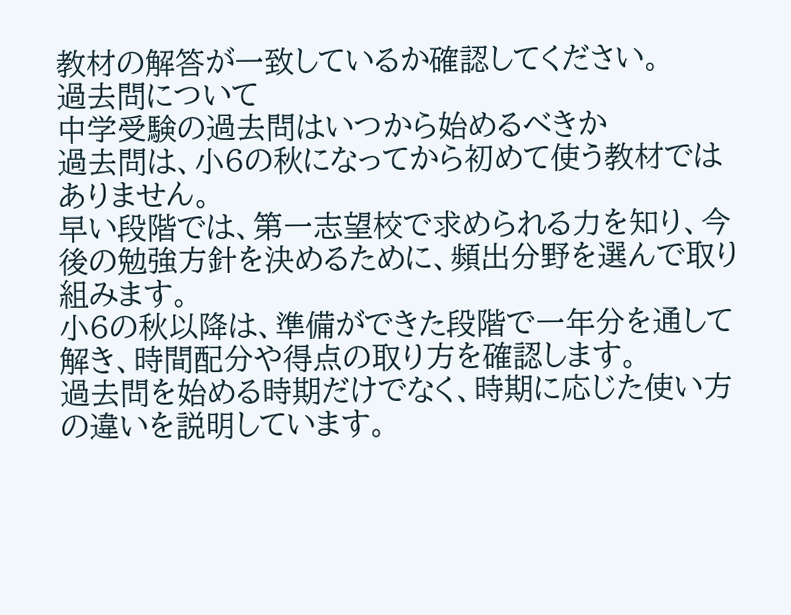教材の解答が一致しているか確認してください。
過去問について
中学受験の過去問はいつから始めるべきか
過去問は、小6の秋になってから初めて使う教材ではありません。
早い段階では、第一志望校で求められる力を知り、今後の勉強方針を決めるために、頻出分野を選んで取り組みます。
小6の秋以降は、準備ができた段階で一年分を通して解き、時間配分や得点の取り方を確認します。
過去問を始める時期だけでなく、時期に応じた使い方の違いを説明しています。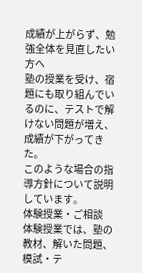成績が上がらず、勉強全体を見直したい方へ
塾の授業を受け、宿題にも取り組んでいるのに、テストで解けない問題が増え、成績が下がってきた。
このような場合の指導方針について説明しています。
体験授業・ご相談
体験授業では、塾の教材、解いた問題、模試・テ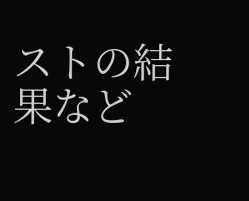ストの結果など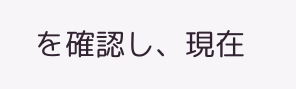を確認し、現在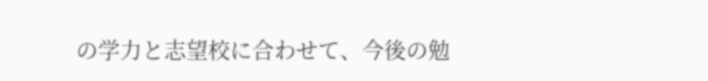の学力と志望校に合わせて、今後の勉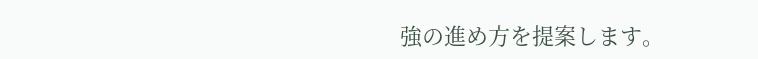強の進め方を提案します。